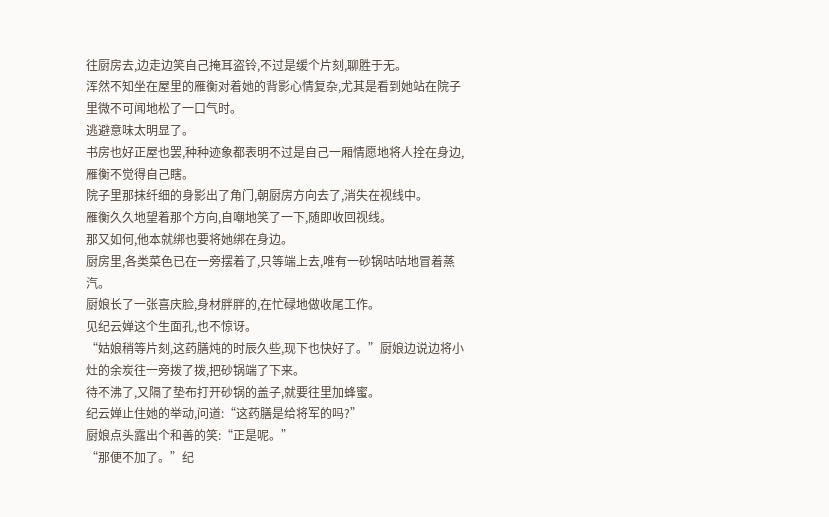往厨房去,边走边笑自己掩耳盗铃,不过是缓个片刻,聊胜于无。
浑然不知坐在屋里的雁衡对着她的背影心情复杂,尤其是看到她站在院子里微不可闻地松了一口气时。
逃避意味太明显了。
书房也好正屋也罢,种种迹象都表明不过是自己一厢情愿地将人拴在身边,雁衡不觉得自己瞎。
院子里那抹纤细的身影出了角门,朝厨房方向去了,消失在视线中。
雁衡久久地望着那个方向,自嘲地笑了一下,随即收回视线。
那又如何,他本就绑也要将她绑在身边。
厨房里,各类菜色已在一旁摆着了,只等端上去,唯有一砂锅咕咕地冒着蒸汽。
厨娘长了一张喜庆脸,身材胖胖的,在忙碌地做收尾工作。
见纪云婵这个生面孔,也不惊讶。
“姑娘稍等片刻,这药膳炖的时辰久些,现下也快好了。”厨娘边说边将小灶的余炭往一旁拨了拨,把砂锅端了下来。
待不沸了,又隔了垫布打开砂锅的盖子,就要往里加蜂蜜。
纪云婵止住她的举动,问道:“这药膳是给将军的吗?”
厨娘点头露出个和善的笑:“正是呢。”
“那便不加了。”纪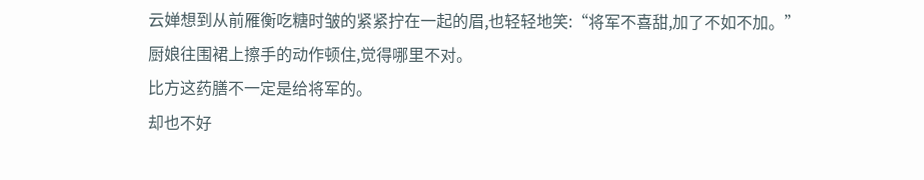云婵想到从前雁衡吃糖时皱的紧紧拧在一起的眉,也轻轻地笑:“将军不喜甜,加了不如不加。”
厨娘往围裙上擦手的动作顿住,觉得哪里不对。
比方这药膳不一定是给将军的。
却也不好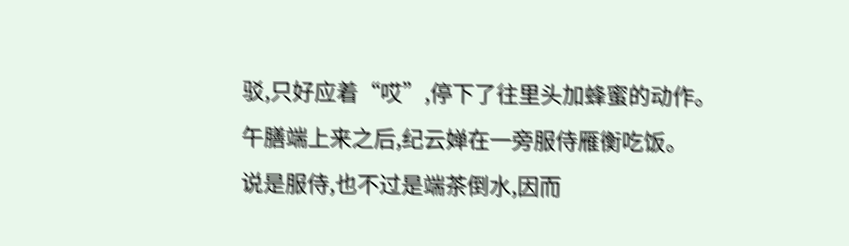驳,只好应着“哎”,停下了往里头加蜂蜜的动作。
午膳端上来之后,纪云婵在一旁服侍雁衡吃饭。
说是服侍,也不过是端茶倒水,因而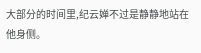大部分的时间里,纪云婵不过是静静地站在他身侧。